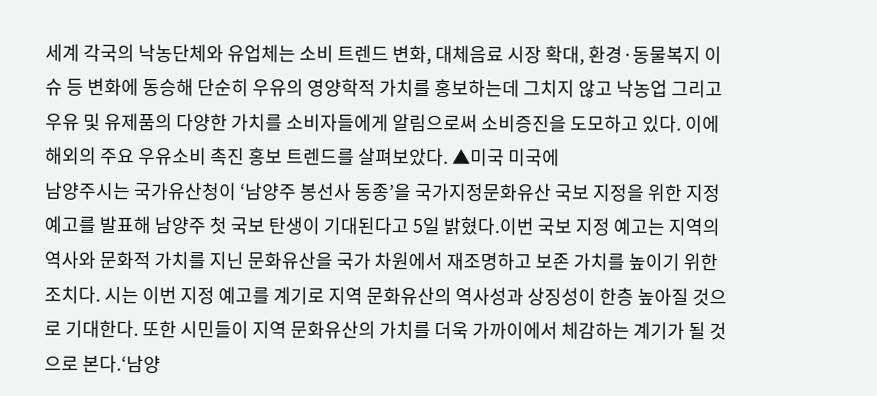세계 각국의 낙농단체와 유업체는 소비 트렌드 변화, 대체음료 시장 확대, 환경·동물복지 이슈 등 변화에 동승해 단순히 우유의 영양학적 가치를 홍보하는데 그치지 않고 낙농업 그리고 우유 및 유제품의 다양한 가치를 소비자들에게 알림으로써 소비증진을 도모하고 있다. 이에 해외의 주요 우유소비 촉진 홍보 트렌드를 살펴보았다. ▲미국 미국에
남양주시는 국가유산청이 ‘남양주 봉선사 동종’을 국가지정문화유산 국보 지정을 위한 지정 예고를 발표해 남양주 첫 국보 탄생이 기대된다고 5일 밝혔다.이번 국보 지정 예고는 지역의 역사와 문화적 가치를 지닌 문화유산을 국가 차원에서 재조명하고 보존 가치를 높이기 위한 조치다. 시는 이번 지정 예고를 계기로 지역 문화유산의 역사성과 상징성이 한층 높아질 것으로 기대한다. 또한 시민들이 지역 문화유산의 가치를 더욱 가까이에서 체감하는 계기가 될 것으로 본다.‘남양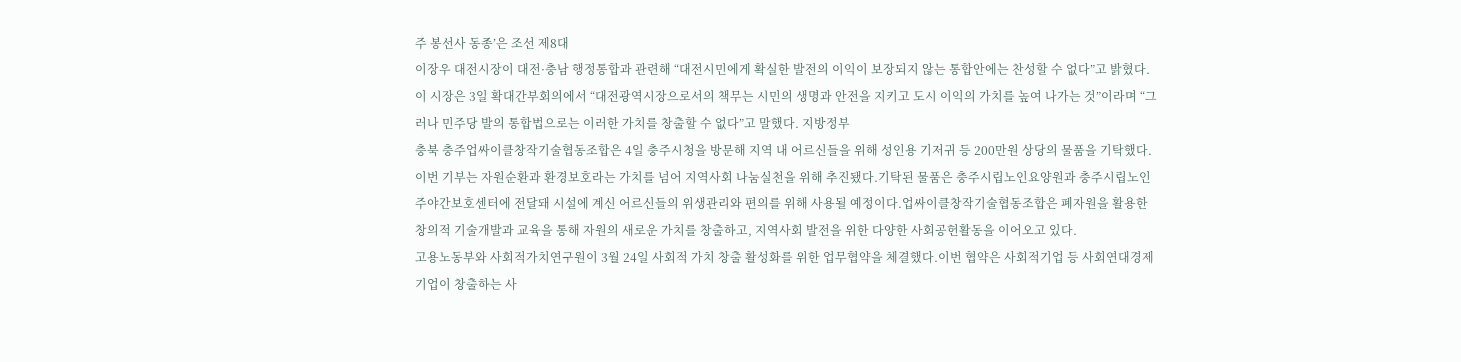주 봉선사 동종’은 조선 제8대
이장우 대전시장이 대전·충남 행정통합과 관련해 “대전시민에게 확실한 발전의 이익이 보장되지 않는 통합안에는 찬성할 수 없다”고 밝혔다. 이 시장은 3일 확대간부회의에서 “대전광역시장으로서의 책무는 시민의 생명과 안전을 지키고 도시 이익의 가치를 높여 나가는 것”이라며 “그러나 민주당 발의 통합법으로는 이러한 가치를 창출할 수 없다”고 말했다. 지방정부
충북 충주업싸이클창작기술협동조합은 4일 충주시청을 방문해 지역 내 어르신들을 위해 성인용 기저귀 등 200만원 상당의 물품을 기탁했다.이번 기부는 자원순환과 환경보호라는 가치를 넘어 지역사회 나눔실천을 위해 추진됐다.기탁된 물품은 충주시립노인요양원과 충주시립노인주야간보호센터에 전달돼 시설에 계신 어르신들의 위생관리와 편의를 위해 사용될 예정이다.업싸이클창작기술협동조합은 폐자원을 활용한 창의적 기술개발과 교육을 통해 자원의 새로운 가치를 창출하고, 지역사회 발전을 위한 다양한 사회공헌활동을 이어오고 있다.
고용노동부와 사회적가치연구원이 3월 24일 사회적 가치 창출 활성화를 위한 업무협약을 체결했다.이번 협약은 사회적기업 등 사회연대경제기업이 창출하는 사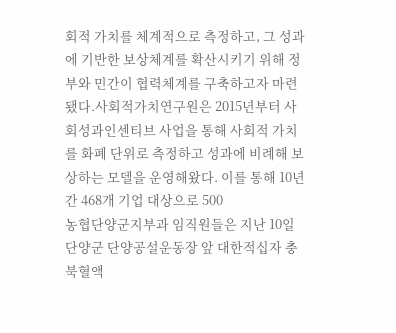회적 가치를 체계적으로 측정하고, 그 성과에 기반한 보상체계를 확산시키기 위해 정부와 민간이 협력체계를 구축하고자 마련됐다.사회적가치연구원은 2015년부터 사회성과인센티브 사업을 통해 사회적 가치를 화폐 단위로 측정하고 성과에 비례해 보상하는 모델을 운영해왔다. 이를 통해 10년간 468개 기업 대상으로 500
농협단양군지부과 임직원들은 지난 10일 단양군 단양공설운동장 앞 대한적십자 충북혈액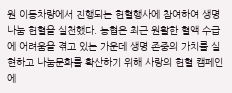원 이동차량에서 진행되는 헌혈행사에 참여하여 생명나눔 헌혈을 실천했다. 농협은 최근 원활한 혈액 수급에 어려움을 겪고 있는 가운데 생명 존중의 가치를 실현하고 나눔문화를 확산하기 위해 사랑의 헌혈 캠페인에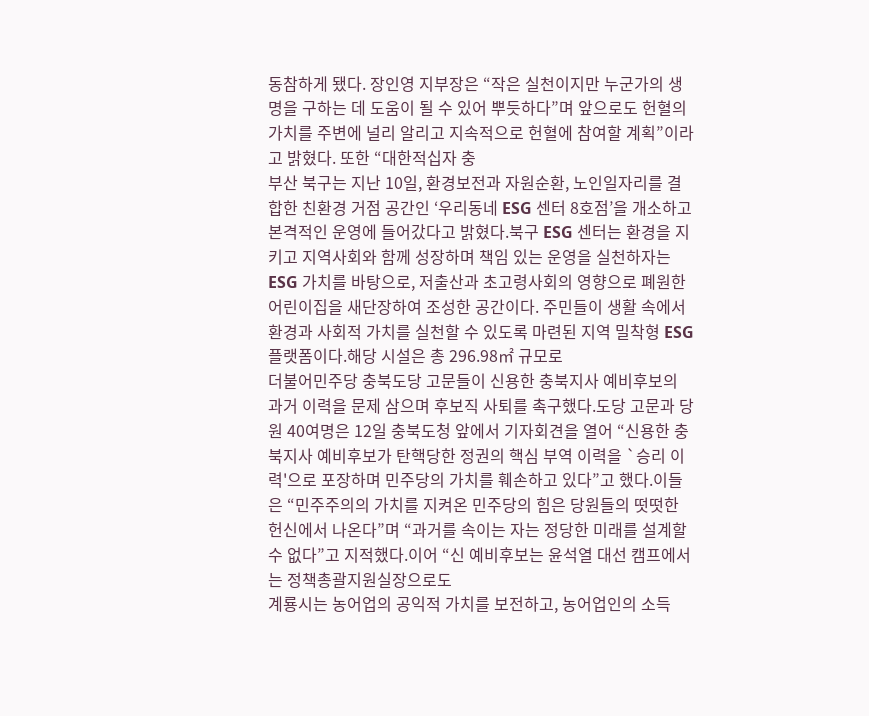동참하게 됐다. 장인영 지부장은 “작은 실천이지만 누군가의 생명을 구하는 데 도움이 될 수 있어 뿌듯하다”며 앞으로도 헌혈의 가치를 주변에 널리 알리고 지속적으로 헌혈에 참여할 계획”이라고 밝혔다. 또한 “대한적십자 충
부산 북구는 지난 10일, 환경보전과 자원순환, 노인일자리를 결합한 친환경 거점 공간인 ‘우리동네 ESG 센터 8호점’을 개소하고 본격적인 운영에 들어갔다고 밝혔다.북구 ESG 센터는 환경을 지키고 지역사회와 함께 성장하며 책임 있는 운영을 실천하자는 ESG 가치를 바탕으로, 저출산과 초고령사회의 영향으로 폐원한 어린이집을 새단장하여 조성한 공간이다. 주민들이 생활 속에서 환경과 사회적 가치를 실천할 수 있도록 마련된 지역 밀착형 ESG 플랫폼이다.해당 시설은 총 296.98㎡ 규모로
더불어민주당 충북도당 고문들이 신용한 충북지사 예비후보의 과거 이력을 문제 삼으며 후보직 사퇴를 촉구했다.도당 고문과 당원 40여명은 12일 충북도청 앞에서 기자회견을 열어 “신용한 충북지사 예비후보가 탄핵당한 정권의 핵심 부역 이력을 `승리 이력'으로 포장하며 민주당의 가치를 훼손하고 있다”고 했다.이들은 “민주주의의 가치를 지켜온 민주당의 힘은 당원들의 떳떳한 헌신에서 나온다”며 “과거를 속이는 자는 정당한 미래를 설계할 수 없다”고 지적했다.이어 “신 예비후보는 윤석열 대선 캠프에서는 정책총괄지원실장으로도
계룡시는 농어업의 공익적 가치를 보전하고, 농어업인의 소득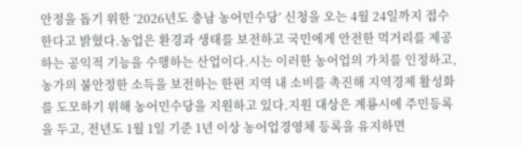안정을 돕기 위한 ‘2026년도 충남 농어민수당’ 신청을 오는 4월 24일까지 접수한다고 밝혔다.농업은 환경과 생태를 보전하고 국민에게 안전한 먹거리를 제공하는 공익적 기능을 수행하는 산업이다.시는 이러한 농어업의 가치를 인정하고, 농가의 불안정한 소득을 보전하는 한편 지역 내 소비를 촉진해 지역경제 활성화를 도모하기 위해 농어민수당을 지원하고 있다.지원 대상은 계룡시에 주민등록을 두고, 전년도 1월 1일 기준 1년 이상 농어업경영체 등록을 유지하면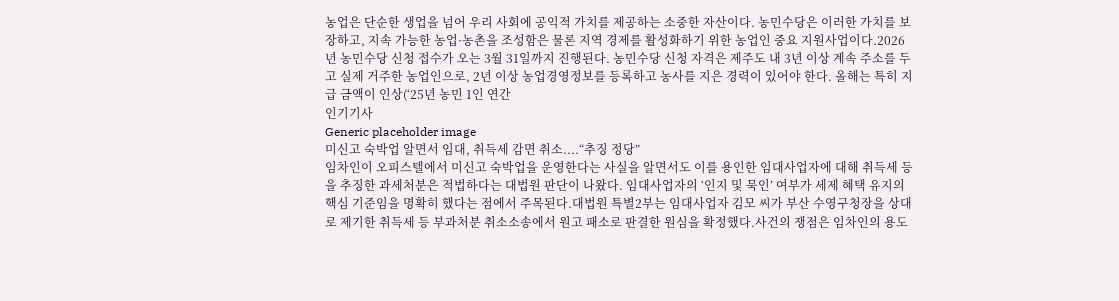농업은 단순한 생업을 넘어 우리 사회에 공익적 가치를 제공하는 소중한 자산이다. 농민수당은 이러한 가치를 보장하고, 지속 가능한 농업·농촌을 조성함은 물론 지역 경제를 활성화하기 위한 농업인 중요 지원사업이다.2026년 농민수당 신청 접수가 오는 3월 31일까지 진행된다. 농민수당 신청 자격은 제주도 내 3년 이상 계속 주소를 두고 실제 거주한 농업인으로, 2년 이상 농업경영정보를 등록하고 농사를 지은 경력이 있어야 한다. 올해는 특히 지급 금액이 인상(‘25년 농민 1인 연간
인기기사
Generic placeholder image
미신고 숙박업 알면서 임대, 취득세 감면 취소....“추징 정당”
임차인이 오피스텔에서 미신고 숙박업을 운영한다는 사실을 알면서도 이를 용인한 임대사업자에 대해 취득세 등을 추징한 과세처분은 적법하다는 대법원 판단이 나왔다. 임대사업자의 ‘인지 및 묵인’ 여부가 세제 혜택 유지의 핵심 기준임을 명확히 했다는 점에서 주목된다.대법원 특별2부는 임대사업자 김모 씨가 부산 수영구청장을 상대로 제기한 취득세 등 부과처분 취소소송에서 원고 패소로 판결한 원심을 확정했다.사건의 쟁점은 임차인의 용도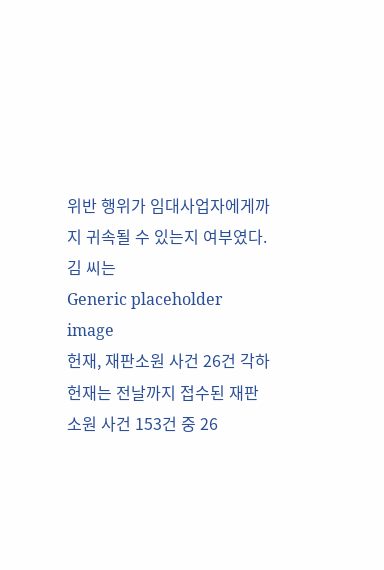위반 행위가 임대사업자에게까지 귀속될 수 있는지 여부였다.김 씨는
Generic placeholder image
헌재, 재판소원 사건 26건 각하
헌재는 전날까지 접수된 재판소원 사건 153건 중 26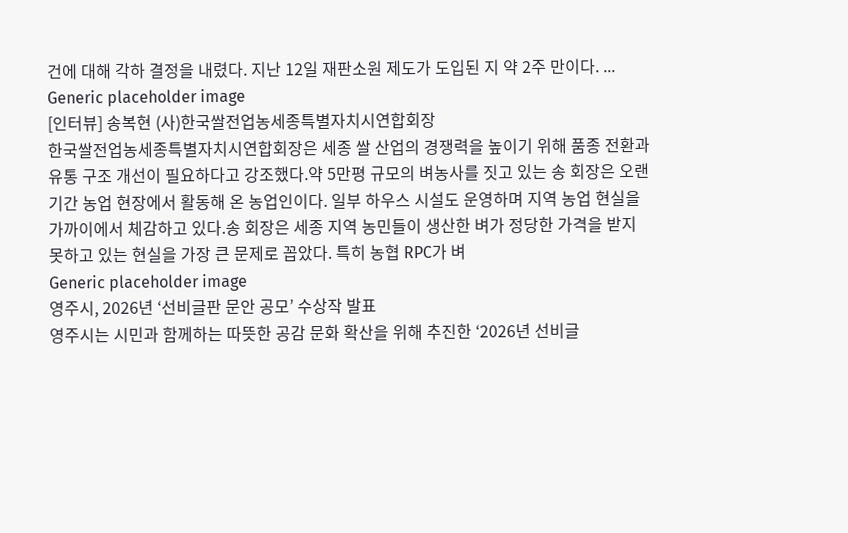건에 대해 각하 결정을 내렸다. 지난 12일 재판소원 제도가 도입된 지 약 2주 만이다. ...
Generic placeholder image
[인터뷰] 송복현 (사)한국쌀전업농세종특별자치시연합회장
한국쌀전업농세종특별자치시연합회장은 세종 쌀 산업의 경쟁력을 높이기 위해 품종 전환과 유통 구조 개선이 필요하다고 강조했다.약 5만평 규모의 벼농사를 짓고 있는 송 회장은 오랜 기간 농업 현장에서 활동해 온 농업인이다. 일부 하우스 시설도 운영하며 지역 농업 현실을 가까이에서 체감하고 있다.송 회장은 세종 지역 농민들이 생산한 벼가 정당한 가격을 받지 못하고 있는 현실을 가장 큰 문제로 꼽았다. 특히 농협 RPC가 벼
Generic placeholder image
영주시, 2026년 ‘선비글판 문안 공모’ 수상작 발표
영주시는 시민과 함께하는 따뜻한 공감 문화 확산을 위해 추진한 ‘2026년 선비글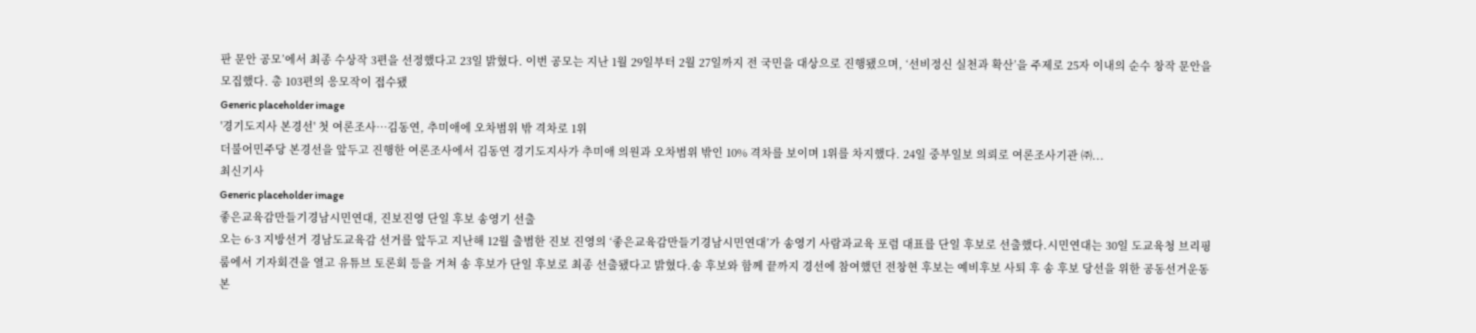판 문안 공모’에서 최종 수상작 3편을 선정했다고 23일 밝혔다. 이번 공모는 지난 1월 29일부터 2월 27일까지 전 국민을 대상으로 진행됐으며, ‘선비정신 실천과 확산’을 주제로 25자 이내의 순수 창작 문안을 모집했다. 총 103편의 응모작이 접수됐
Generic placeholder image
'경기도지사 본경선' 첫 여론조사…김동연, 추미애에 오차범위 밖 격차로 1위
더불어민주당 본경선을 앞두고 진행한 여론조사에서 김동연 경기도지사가 추미애 의원과 오차범위 밖인 10% 격차를 보이며 1위를 차지했다. 24일 중부일보 의뢰로 여론조사기관 ㈜...
최신기사
Generic placeholder image
좋은교육감만들기경남시민연대, 진보진영 단일 후보 송영기 선출
오는 6·3 지방선거 경남도교육감 선거를 앞두고 지난해 12월 출범한 진보 진영의 ‘좋은교육감만들기경남시민연대’가 송영기 사람과교육 포럼 대표를 단일 후보로 선출했다.시민연대는 30일 도교육청 브리핑룸에서 기자회견을 열고 유튜브 토론회 등을 거쳐 송 후보가 단일 후보로 최종 선출됐다고 밝혔다.송 후보와 함께 끝까지 경선에 참여했던 전창현 후보는 예비후보 사퇴 후 송 후보 당선을 위한 공동선거운동본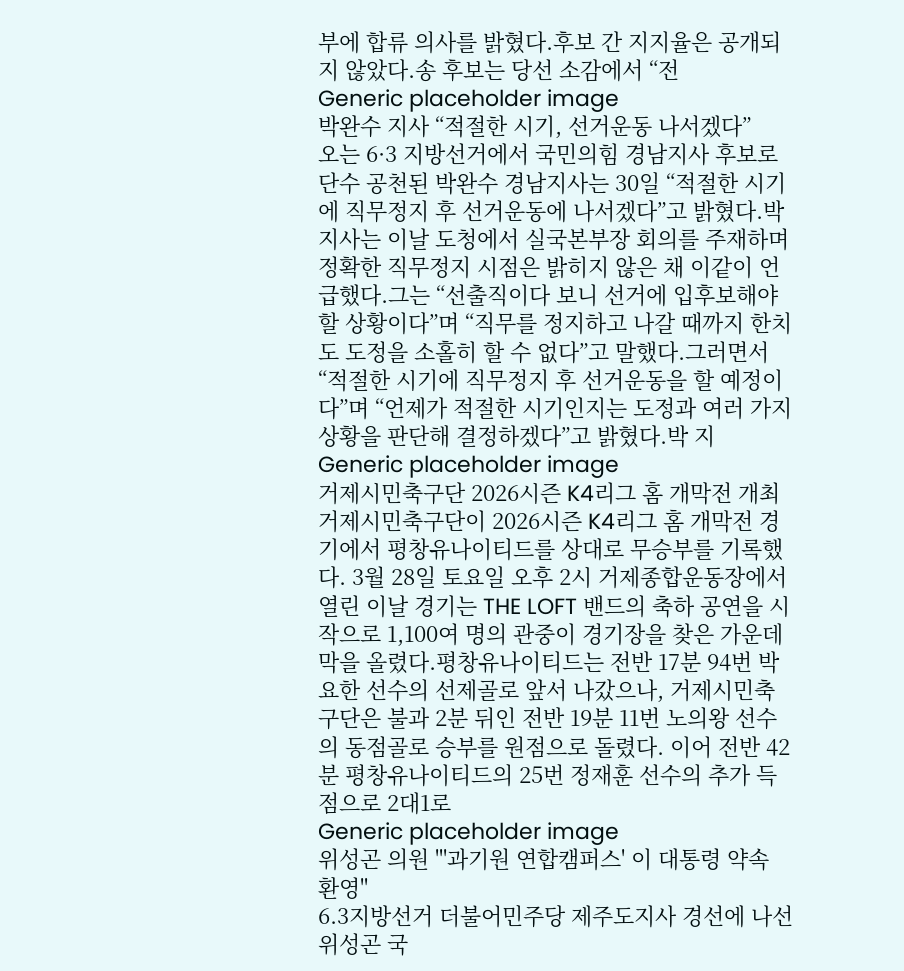부에 합류 의사를 밝혔다.후보 간 지지율은 공개되지 않았다.송 후보는 당선 소감에서 “전
Generic placeholder image
박완수 지사 “적절한 시기, 선거운동 나서겠다”
오는 6·3 지방선거에서 국민의힘 경남지사 후보로 단수 공천된 박완수 경남지사는 30일 “적절한 시기에 직무정지 후 선거운동에 나서겠다”고 밝혔다.박 지사는 이날 도청에서 실국본부장 회의를 주재하며 정확한 직무정지 시점은 밝히지 않은 채 이같이 언급했다.그는 “선출직이다 보니 선거에 입후보해야 할 상황이다”며 “직무를 정지하고 나갈 때까지 한치도 도정을 소홀히 할 수 없다”고 말했다.그러면서 “적절한 시기에 직무정지 후 선거운동을 할 예정이다”며 “언제가 적절한 시기인지는 도정과 여러 가지 상황을 판단해 결정하겠다”고 밝혔다.박 지
Generic placeholder image
거제시민축구단 2026시즌 K4리그 홈 개막전 개최
거제시민축구단이 2026시즌 K4리그 홈 개막전 경기에서 평창유나이티드를 상대로 무승부를 기록했다. 3월 28일 토요일 오후 2시 거제종합운동장에서 열린 이날 경기는 THE LOFT 밴드의 축하 공연을 시작으로 1,100여 명의 관중이 경기장을 찾은 가운데 막을 올렸다.평창유나이티드는 전반 17분 94번 박요한 선수의 선제골로 앞서 나갔으나, 거제시민축구단은 불과 2분 뒤인 전반 19분 11번 노의왕 선수의 동점골로 승부를 원점으로 돌렸다. 이어 전반 42분 평창유나이티드의 25번 정재훈 선수의 추가 득점으로 2대1로
Generic placeholder image
위성곤 의원 "'과기원 연합캠퍼스' 이 대통령 약속 환영"
6.3지방선거 더불어민주당 제주도지사 경선에 나선 위성곤 국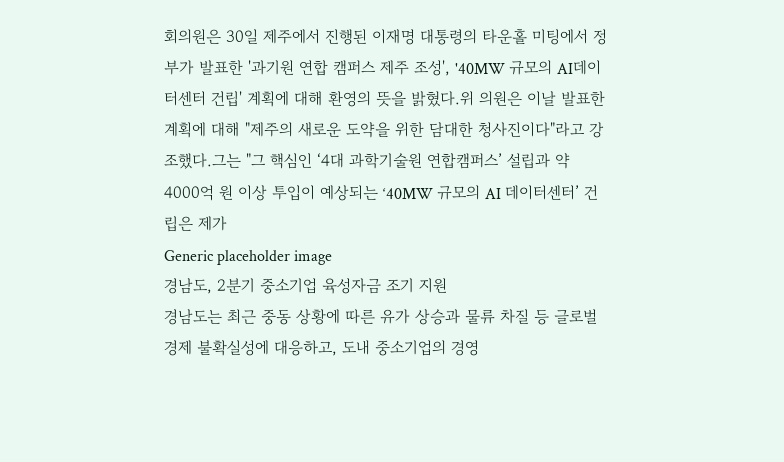회의원은 30일 제주에서 진행된 이재명 대통령의 타운홀 미팅에서 정부가 발표한 '과기원 연합 캠퍼스 제주 조성', '40MW 규모의 AI데이터센터 건립' 계획에 대해 환영의 뜻을 밝혔다.위 의원은 이날 발표한 계획에 대해 "제주의 새로운 도약을 위한 담대한 청사진이다"라고 강조했다.그는 "그 핵심인 ‘4대 과학기술원 연합캠퍼스’ 설립과 약 4000억 원 이상 투입이 예상되는 ‘40MW 규모의 AI 데이터센터’ 건립은 제가
Generic placeholder image
경남도, 2분기 중소기업 육성자금 조기 지원
경남도는 최근 중동 상황에 따른 유가 상승과 물류 차질 등 글로벌 경제 불확실성에 대응하고, 도내 중소기업의 경영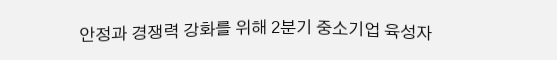안정과 경쟁력 강화를 위해 2분기 중소기업 육성자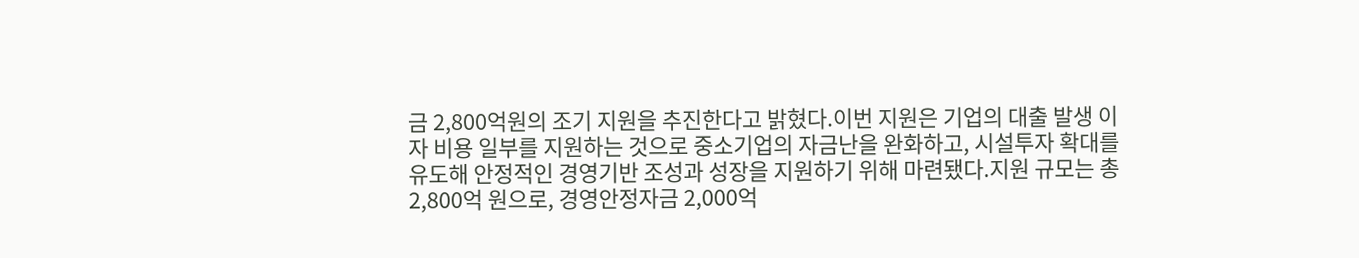금 2,800억원의 조기 지원을 추진한다고 밝혔다.이번 지원은 기업의 대출 발생 이자 비용 일부를 지원하는 것으로 중소기업의 자금난을 완화하고, 시설투자 확대를 유도해 안정적인 경영기반 조성과 성장을 지원하기 위해 마련됐다.지원 규모는 총 2,800억 원으로, 경영안정자금 2,000억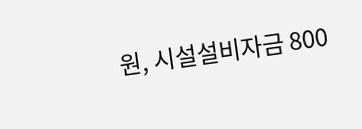원, 시설설비자금 800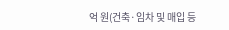억 원(건축·임차 및 매입 등